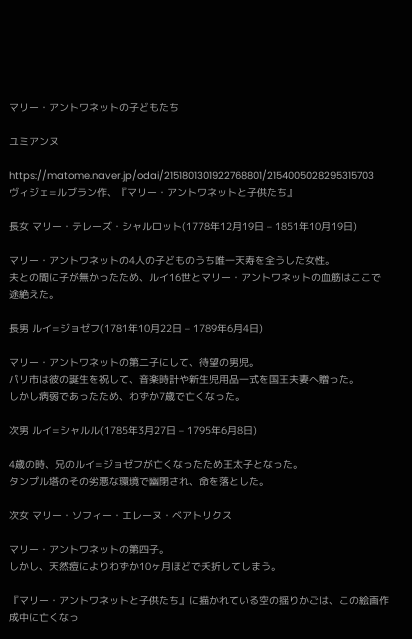マリー・アントワネットの子どもたち

ユミアンヌ

https://matome.naver.jp/odai/2151801301922768801/2154005028295315703
ヴィジェ=ルブラン作、『マリー・アントワネットと子供たち』

長女 マリー・テレーズ・シャルロット(1778年12月19日 – 1851年10月19日)

マリー・アントワネットの4人の子どものうち唯一天寿を全うした女性。
夫との間に子が無かったため、ルイ16世とマリー・アントワネットの血筋はここで途絶えた。

長男 ルイ=ジョゼフ(1781年10月22日 – 1789年6月4日)

マリー・アントワネットの第二子にして、待望の男児。
パリ市は彼の誕生を祝して、音楽時計や新生児用品一式を国王夫妻へ贈った。
しかし病弱であったため、わずか7歳で亡くなった。

次男 ルイ=シャルル(1785年3月27日 – 1795年6月8日)

4歳の時、兄のルイ=ジョゼフが亡くなったため王太子となった。
タンプル塔のその劣悪な環境で幽閉され、命を落とした。

次女 マリー・ソフィー・エレーヌ・ベアトリクス

マリー・アントワネットの第四子。
しかし、天然痘によりわずか10ヶ月ほどで夭折してしまう。

『マリー・アントワネットと子供たち』に描かれている空の揺りかごは、この絵画作成中に亡くなっ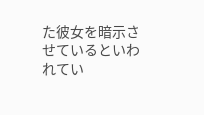た彼女を暗示させているといわれてい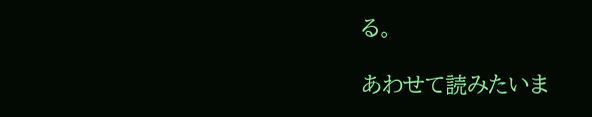る。

あわせて読みたいま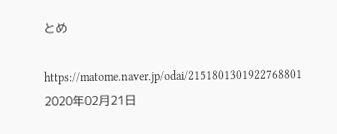とめ

https://matome.naver.jp/odai/2151801301922768801
2020年02月21日